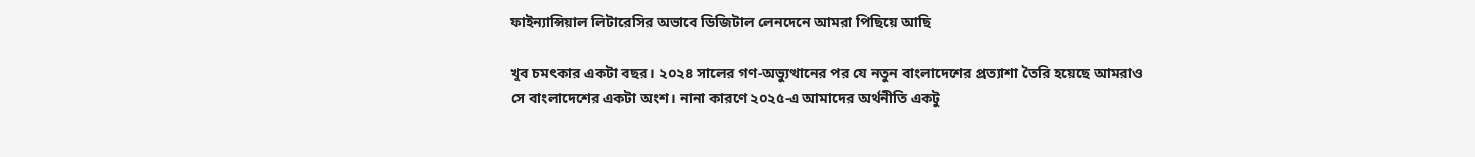ফাইন্যান্সিয়াল লিটারেসির অভাবে ডিজিটাল লেনদেনে আমরা পিছিয়ে আছি

খুব চমৎকার একটা বছর। ২০২৪ সালের গণ-অভ্যুত্থানের পর যে নতুন বাংলাদেশের প্রত্যাশা তৈরি হয়েছে আমরাও সে বাংলাদেশের একটা অংশ। নানা কারণে ২০২৫-এ আমাদের অর্থনীতি একটু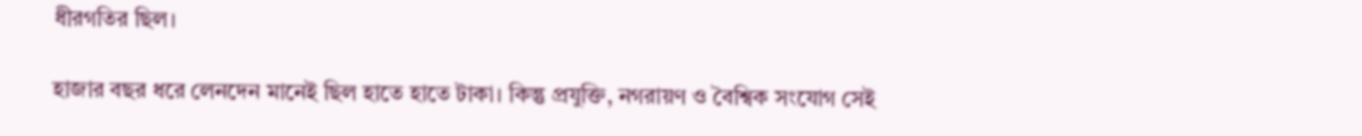ধীরগতির ছিল।

হাজার বছর ধরে লেনদেন মানেই ছিল হাতে হাতে টাকা। কিন্তু প্রযুক্তি, নগরায়ণ ও বৈশ্বিক সংযোগ সেই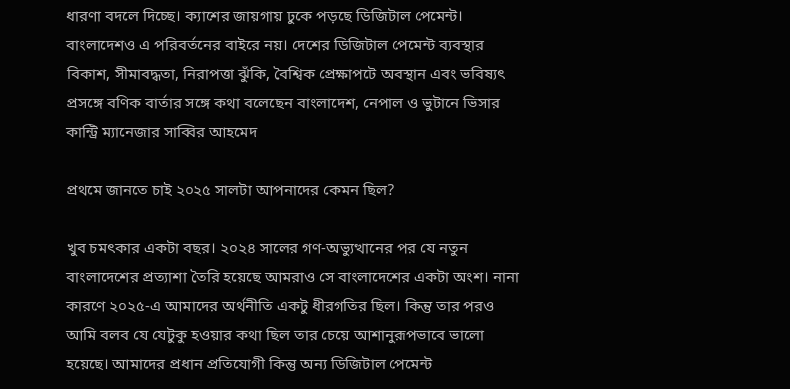ধারণা বদলে দিচ্ছে। ক্যাশের জায়গায় ঢুকে পড়ছে ডিজিটাল পেমেন্ট। বাংলাদেশও এ পরিবর্তনের বাইরে নয়। দেশের ডিজিটাল পেমেন্ট ব্যবস্থার বিকাশ, সীমাবদ্ধতা, নিরাপত্তা ঝুঁকি, বৈশ্বিক প্রেক্ষাপটে অবস্থান এবং ভবিষ্যৎ প্রসঙ্গে বণিক বার্তার সঙ্গে কথা বলেছেন বাংলাদেশ, নেপাল ও ভুটানে ভিসার কান্ট্রি ম্যানেজার সাব্বির আহমেদ

প্রথমে জানতে চাই ২০২৫ সালটা আপনাদের কেমন ছিল?

খুব চমৎকার একটা বছর। ২০২৪ সালের গণ-অভ্যুত্থানের পর যে নতুন বাংলাদেশের প্রত্যাশা তৈরি হয়েছে আমরাও সে বাংলাদেশের একটা অংশ। নানা কারণে ২০২৫-এ আমাদের অর্থনীতি একটু ধীরগতির ছিল। কিন্তু তার পরও আমি বলব যে যেটুকু হওয়ার কথা ছিল তার চেয়ে আশানুরূপভাবে ভালো হয়েছে। আমাদের প্রধান প্রতিযোগী কিন্তু অন্য ডিজিটাল পেমেন্ট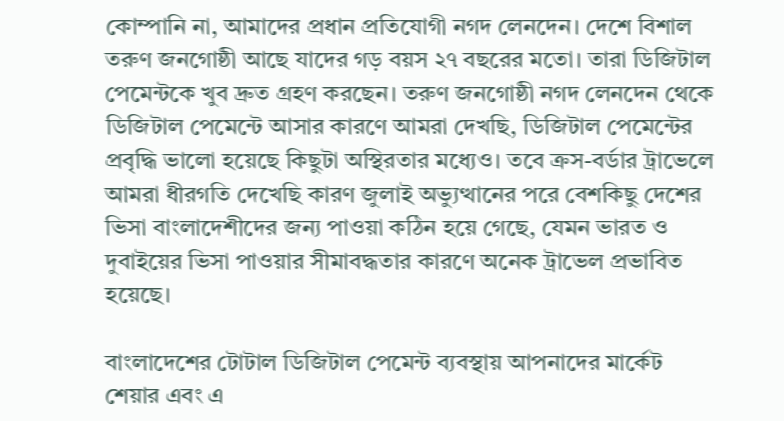কোম্পানি না, আমাদের প্রধান প্রতিযোগী নগদ লেনদেন। দেশে বিশাল তরুণ জনগোষ্ঠী আছে যাদের গড় বয়স ২৭ বছরের মতো। তারা ডিজিটাল পেমেন্টকে খুব দ্রুত গ্রহণ করছেন। তরুণ জনগোষ্ঠী নগদ লেনদেন থেকে ডিজিটাল পেমেন্টে আসার কারণে আমরা দেখছি, ডিজিটাল পেমেন্টের প্রবৃদ্ধি ভালো হয়েছে কিছুটা অস্থিরতার মধ্যেও। তবে ক্রস-বর্ডার ট্রাভেলে আমরা ধীরগতি দেখেছি কারণ জুলাই অভ্যুত্থানের পরে বেশকিছু দেশের ভিসা বাংলাদেশীদের জন্য পাওয়া কঠিন হয়ে গেছে, যেমন ভারত ও দুবাইয়ের ভিসা পাওয়ার সীমাবদ্ধতার কারণে অনেক ট্রাভেল প্রভাবিত হয়েছে।

বাংলাদেশের টোটাল ডিজিটাল পেমেন্ট ব্যবস্থায় আপনাদের মার্কেট শেয়ার এবং এ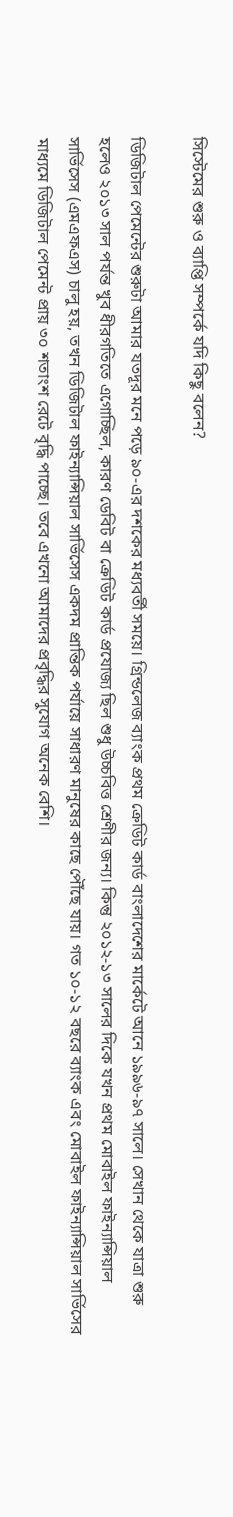সিস্টেমের শুরু ও ব্যাপ্তি সম্পর্কে যদি কিছু বলেন?

ডিজিটাল পেমেন্টের শুরুটা আমার যতদূর মনে পড়ে ৯০-এর দশকের মধ্যবর্তী সময়ে। গ্রিন্ডলেজ ব্যাংক প্রথম ক্রেডিট কার্ড বাংলাদেশের মার্কেটে আনে ১৯৯৬-৯৭ সালে। সেখান থেকে যাত্রা শুরু হলেও ২০১৩ সাল পর্যন্ত খুব ধীরগতিতে এগোচ্ছিল, কারণ ডেবিট বা ক্রেডিট কার্ড প্রযোজ্য ছিল শুধু উচ্চবিত্ত শ্রেণীর জন্য। কিন্তু ২০১২-১৩ সালের দিকে যখন প্রথম মোবাইল ফাইন্যান্সিয়াল সার্ভিসেস (এমএফএস) চালু হয়, তখন ডিজিটাল ফাইন্যান্সিয়াল সার্ভিসেস একদম প্রান্তিক পর্যায়ে সাধারণ মানুষের কাছে পৌঁছে যায়। গত ১০-১২ বছরে ব্যাংক এবং মোবাইল ফাইন্যান্সিয়াল সার্ভিসের মাধ্যমে ডিজিটাল পেমেন্ট প্রায় ৩০ শতাংশ রেটে বৃদ্ধি পাচ্ছে। তবে এখনো আমাদের প্রবৃদ্ধির সুযোগ অনেক বেশি।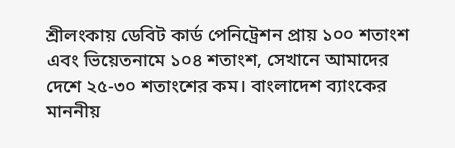শ্রীলংকায় ডেবিট কার্ড পেনিট্রেশন প্রায় ১০০ শতাংশ এবং ভিয়েতনামে ১০৪ শতাংশ, সেখানে আমাদের দেশে ২৫-৩০ শতাংশের কম। বাংলাদেশ ব্যাংকের মাননীয়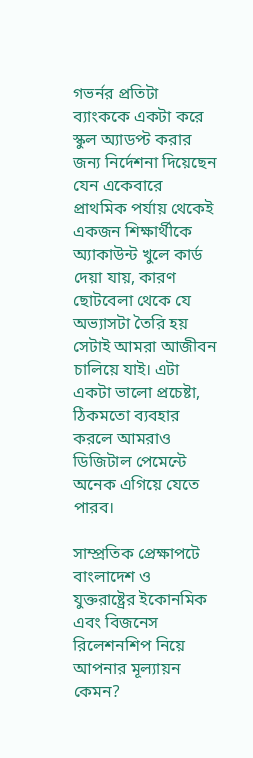গভর্নর প্রতিটা ব্যাংককে একটা করে স্কুল অ্যাডপ্ট করার জন্য নির্দেশনা দিয়েছেন যেন একেবারে প্রাথমিক পর্যায় থেকেই একজন শিক্ষার্থীকে অ্যাকাউন্ট খুলে কার্ড দেয়া যায়, কারণ ছোটবেলা থেকে যে অভ্যাসটা তৈরি হয় সেটাই আমরা আজীবন চালিয়ে যাই। এটা একটা ভালো প্রচেষ্টা, ঠিকমতো ব্যবহার করলে আমরাও ডিজিটাল পেমেন্টে অনেক এগিয়ে যেতে পারব।

সাম্প্রতিক প্রেক্ষাপটে বাংলাদেশ ও যুক্তরাষ্ট্রের ইকোনমিক এবং বিজনেস রিলেশনশিপ নিয়ে আপনার মূল্যায়ন কেমন?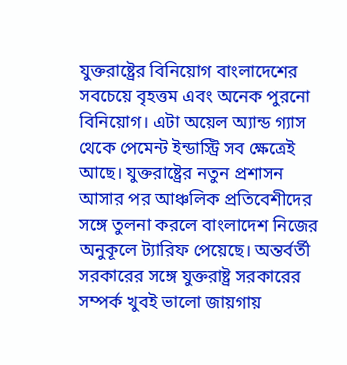যুক্তরাষ্ট্রের বিনিয়োগ বাংলাদেশের সবচেয়ে বৃহত্তম এবং অনেক পুরনো বিনিয়োগ। এটা অয়েল অ্যান্ড গ্যাস থেকে পেমেন্ট ইন্ডাস্ট্রি সব ক্ষেত্রেই আছে। যুক্তরাষ্ট্রের নতুন প্রশাসন আসার পর আঞ্চলিক প্রতিবেশীদের সঙ্গে তুলনা করলে বাংলাদেশ নিজের অনুকূলে ট্যারিফ পেয়েছে। অন্তর্বর্তী সরকারের সঙ্গে যুক্তরাষ্ট্র সরকারের সম্পর্ক খুবই ভালো জায়গায়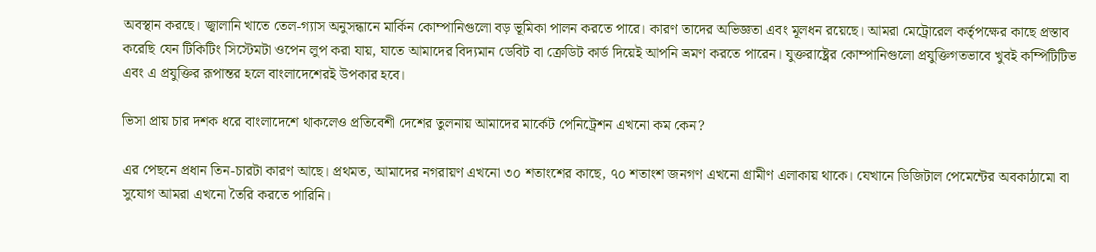অবস্থান করছে। জ্বালানি খাতে তেল-গ্যাস অনুসন্ধানে মার্কিন কোম্পানিগুলো বড় ভূমিকা পালন করতে পারে। কারণ তাদের অভিজ্ঞতা এবং মূলধন রয়েছে। আমরা মেট্রোরেল কর্তৃপক্ষের কাছে প্রস্তাব করেছি যেন টিকিটিং সিস্টেমটা ওপেন লুপ করা যায়, যাতে আমাদের বিদ্যমান ডেবিট বা ক্রেডিট কার্ড দিয়েই আপনি ভ্রমণ করতে পারেন। যুক্তরাষ্ট্রের কোম্পানিগুলো প্রযুক্তিগতভাবে খুবই কম্পিটিটিভ এবং এ প্রযুক্তির রূপান্তর হলে বাংলাদেশেরই উপকার হবে।

ভিসা প্রায় চার দশক ধরে বাংলাদেশে থাকলেও প্রতিবেশী দেশের তুলনায় আমাদের মার্কেট পেনিট্রেশন এখনো কম কেন?

এর পেছনে প্রধান তিন-চারটা কারণ আছে। প্রথমত, আমাদের নগরায়ণ এখনো ৩০ শতাংশের কাছে, ৭০ শতাংশ জনগণ এখনো গ্রামীণ এলাকায় থাকে। যেখানে ডিজিটাল পেমেন্টের অবকাঠামো বা সুযোগ আমরা এখনো তৈরি করতে পারিনি।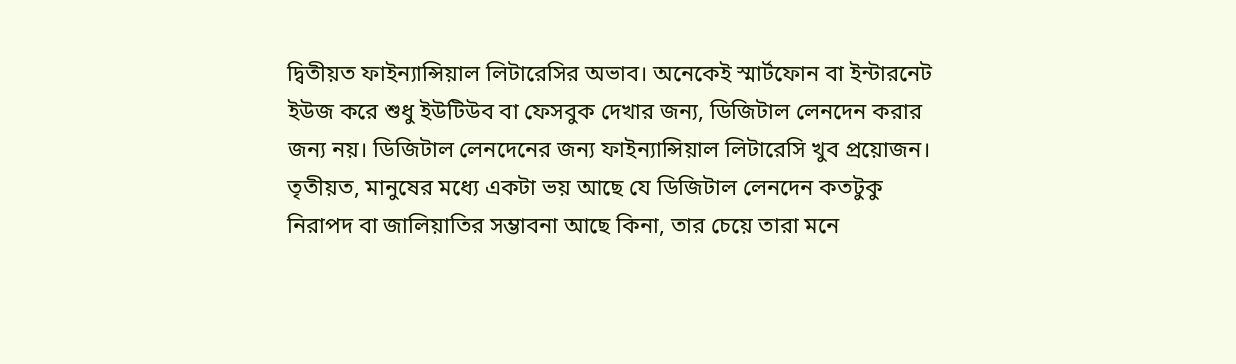দ্বিতীয়ত ফাইন্যান্সিয়াল লিটারেসির অভাব। অনেকেই স্মার্টফোন বা ইন্টারনেট ইউজ করে শুধু ইউটিউব বা ফেসবুক দেখার জন্য, ডিজিটাল লেনদেন করার জন্য নয়। ডিজিটাল লেনদেনের জন্য ফাইন্যান্সিয়াল লিটারেসি খুব প্রয়োজন। তৃতীয়ত, মানুষের মধ্যে একটা ভয় আছে যে ডিজিটাল লেনদেন কতটুকু নিরাপদ বা জালিয়াতির সম্ভাবনা আছে কিনা, তার চেয়ে তারা মনে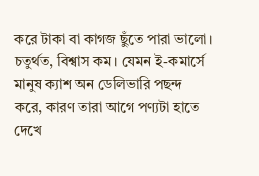করে টাকা বা কাগজ ছুঁতে পারা ভালো। চতুর্থত, বিশ্বাস কম। যেমন ই-কমার্সে মানুষ ক্যাশ অন ডেলিভারি পছন্দ করে, কারণ তারা আগে পণ্যটা হাতে দেখে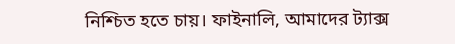নিশ্চিত হতে চায়। ফাইনালি, আমাদের ট্যাক্স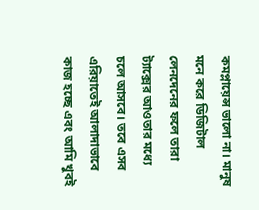কমপ্লায়েন্স ভালো না। মানুষ মনে করে ডিজিটাল লেনদেনের ফলে তারা ট্যাক্সের আওতার মধ্যে চলে আসবে। তবে এসব এরিয়াতেই আলাদাভাবে কাজ হচ্ছে এবং আমি খুবই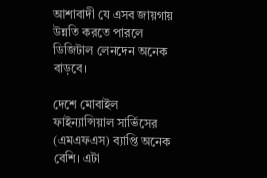আশাবাদী যে এসব জায়গায় উন্নতি করতে পারলে ডিজিটাল লেনদেন অনেক বাড়বে।

দেশে মোবাইল ফাইন্যান্সিয়াল সার্ভিসের (এমএফএস) ব্যাপ্তি অনেক বেশি। এটা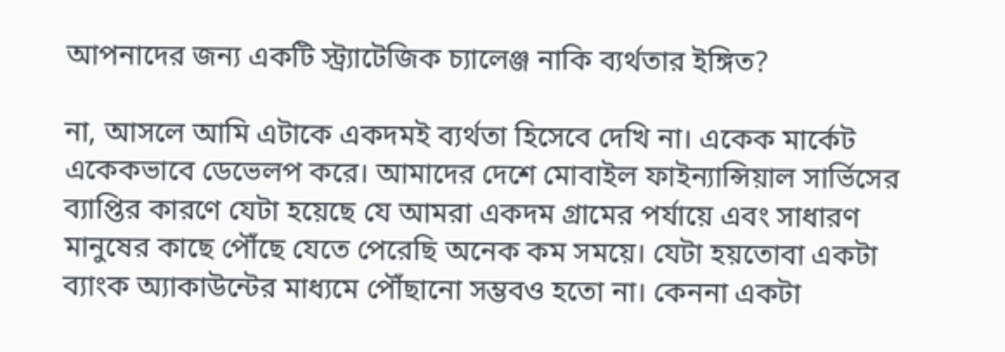আপনাদের জন্য একটি স্ট্র্যাটেজিক চ্যালেঞ্জ নাকি ব্যর্থতার ইঙ্গিত?

না, আসলে আমি এটাকে একদমই ব্যর্থতা হিসেবে দেখি না। একেক মার্কেট একেকভাবে ডেভেলপ করে। আমাদের দেশে মোবাইল ফাইন্যান্সিয়াল সার্ভিসের ব্যাপ্তির কারণে যেটা হয়েছে যে আমরা একদম গ্রামের পর্যায়ে এবং সাধারণ মানুষের কাছে পৌঁছে যেতে পেরেছি অনেক কম সময়ে। যেটা হয়তোবা একটা ব্যাংক অ্যাকাউন্টের মাধ্যমে পৌঁছানো সম্ভবও হতো না। কেননা একটা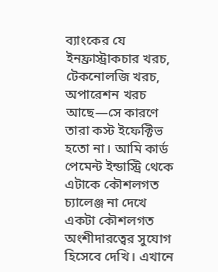ব্যাংকের যে ইনফ্রাস্ট্রাকচার খরচ, টেকনোলজি খরচ, অপারেশন খরচ আছে—সে কারণে তারা কস্ট ইফেক্টিভ হতো না। আমি কার্ড পেমেন্ট ইন্ডাস্ট্রি থেকে এটাকে কৌশলগত চ্যালেঞ্জ না দেখে একটা কৌশলগত অংশীদারত্বের সুযোগ হিসেবে দেখি। এখানে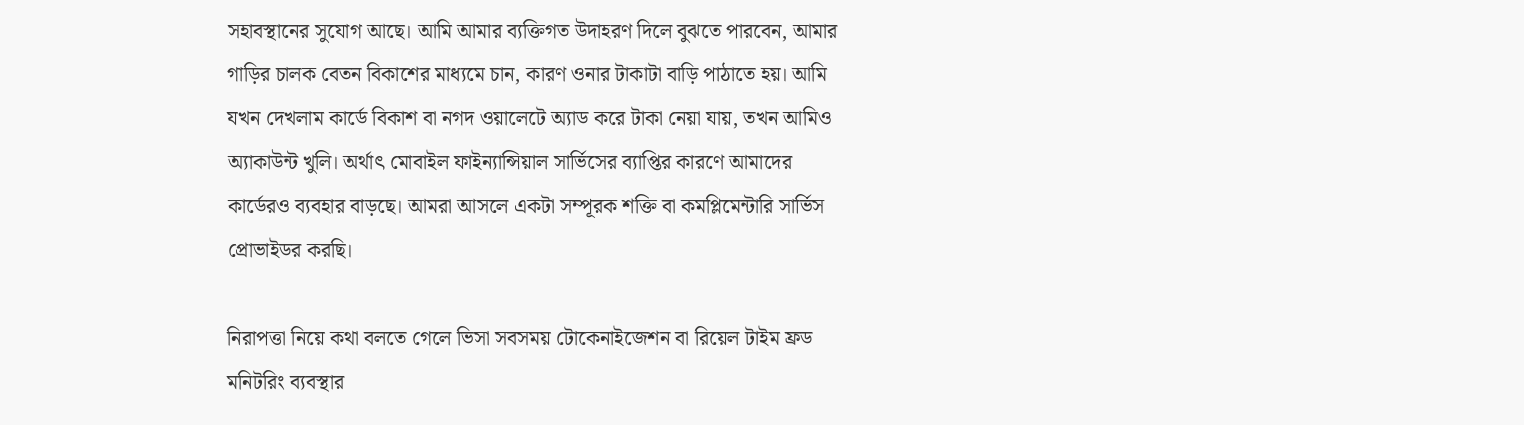সহাবস্থানের সুযোগ আছে। আমি আমার ব্যক্তিগত উদাহরণ দিলে বুঝতে পারবেন, আমার গাড়ির চালক বেতন বিকাশের মাধ্যমে চান, কারণ ওনার টাকাটা বাড়ি পাঠাতে হয়। আমি যখন দেখলাম কার্ডে বিকাশ বা নগদ ওয়ালেটে অ্যাড করে টাকা নেয়া যায়, তখন আমিও অ্যাকাউন্ট খুলি। অর্থাৎ মোবাইল ফাইন্যান্সিয়াল সার্ভিসের ব্যাপ্তির কারণে আমাদের কার্ডেরও ব্যবহার বাড়ছে। আমরা আসলে একটা সম্পূরক শক্তি বা কমপ্লিমেন্টারি সার্ভিস প্রোভাইডর করছি।

নিরাপত্তা নিয়ে কথা বলতে গেলে ভিসা সবসময় টোকেনাইজেশন বা রিয়েল টাইম ফ্রড মনিটরিং ব্যবস্থার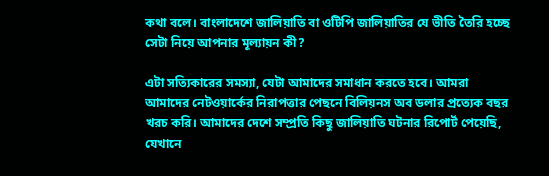কথা বলে। বাংলাদেশে জালিয়াতি বা ওটিপি জালিয়াতির যে ভীতি তৈরি হচ্ছে সেটা নিয়ে আপনার মূল্যায়ন কী?

এটা সত্যিকারের সমস্যা, যেটা আমাদের সমাধান করতে হবে। আমরা আমাদের নেটওয়ার্কের নিরাপত্তার পেছনে বিলিয়নস অব ডলার প্রত্যেক বছর খরচ করি। আমাদের দেশে সম্প্রতি কিছু জালিয়াতি ঘটনার রিপোর্ট পেয়েছি, যেখানে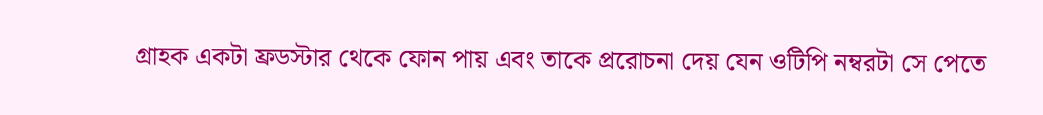গ্রাহক একটা ফ্রডস্টার থেকে ফোন পায় এবং তাকে প্ররোচনা দেয় যেন ওটিপি নম্বরটা সে পেতে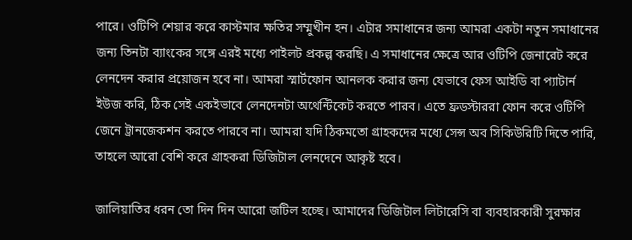পারে। ওটিপি শেয়ার করে কাস্টমার ক্ষতির সম্মুখীন হন। এটার সমাধানের জন্য আমরা একটা নতুন সমাধানের জন্য তিনটা ব্যাংকের সঙ্গে এরই মধ্যে পাইলট প্রকল্প করছি। এ সমাধানের ক্ষেত্রে আর ওটিপি জেনারেট করে লেনদেন করার প্রয়োজন হবে না। আমরা স্মার্টফোন আনলক করার জন্য যেভাবে ফেস আইডি বা প্যাটার্ন ইউজ করি, ঠিক সেই একইভাবে লেনদেনটা অথেন্টিকেট করতে পারব। এতে ফ্রডস্টাররা ফোন করে ওটিপি জেনে ট্রানজেকশন করতে পারবে না। আমরা যদি ঠিকমতো গ্রাহকদের মধ্যে সেন্স অব সিকিউরিটি দিতে পারি, তাহলে আরো বেশি করে গ্রাহকরা ডিজিটাল লেনদেনে আকৃষ্ট হবে।

জালিয়াতির ধরন তো দিন দিন আরো জটিল হচ্ছে। আমাদের ডিজিটাল লিটারেসি বা ব্যবহারকারী সুরক্ষার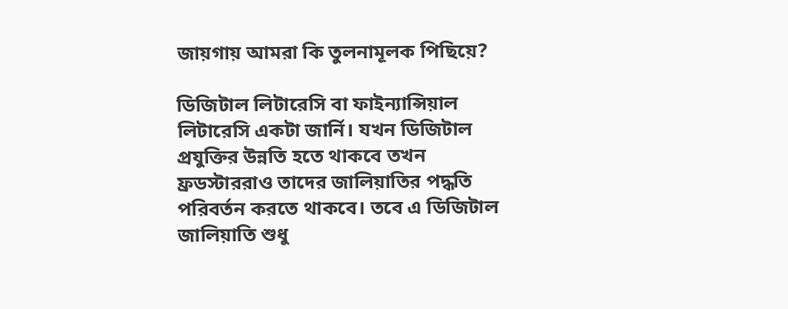জায়গায় আমরা কি তুলনামূলক পিছিয়ে?

ডিজিটাল লিটারেসি বা ফাইন্যান্সিয়াল লিটারেসি একটা জার্নি। যখন ডিজিটাল প্রযুক্তির উন্নতি হতে থাকবে তখন ফ্রডস্টাররাও তাদের জালিয়াতির পদ্ধতি পরিবর্তন করতে থাকবে। তবে এ ডিজিটাল জালিয়াতি শুধু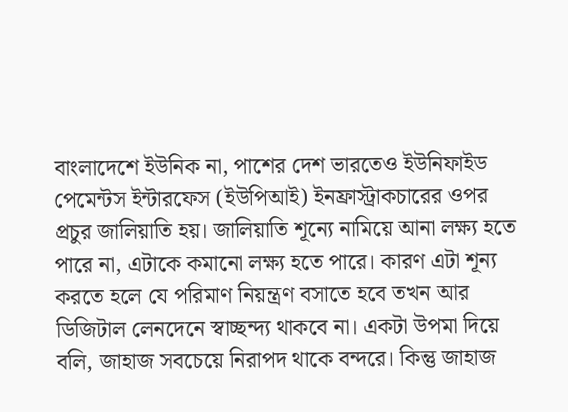বাংলাদেশে ইউনিক না, পাশের দেশ ভারতেও ইউনিফাইড পেমেন্টস ইন্টারফেস (ইউপিআই) ইনফ্রাস্ট্রাকচারের ওপর প্রচুর জালিয়াতি হয়। জালিয়াতি শূন্যে নামিয়ে আনা লক্ষ্য হতে পারে না, এটাকে কমানো লক্ষ্য হতে পারে। কারণ এটা শূন্য করতে হলে যে পরিমাণ নিয়ন্ত্রণ বসাতে হবে তখন আর ডিজিটাল লেনদেনে স্বাচ্ছন্দ্য থাকবে না। একটা উপমা দিয়ে বলি, জাহাজ সবচেয়ে নিরাপদ থাকে বন্দরে। কিন্তু জাহাজ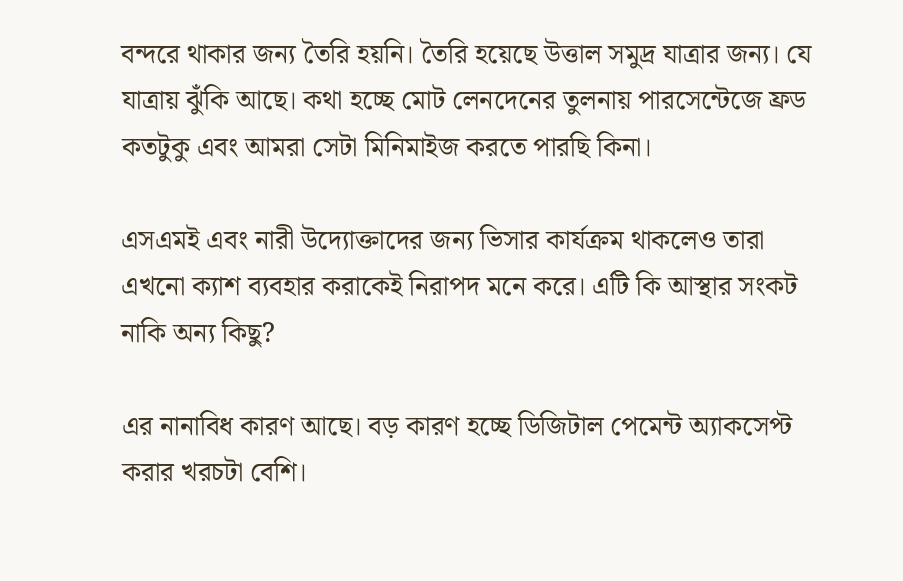বন্দরে থাকার জন্য তৈরি হয়নি। তৈরি হয়েছে উত্তাল সমুদ্র যাত্রার জন্য। যে যাত্রায় ঝুঁকি আছে। কথা হচ্ছে মোট লেনদেনের তুলনায় পারসেন্টেজে ফ্রড কতটুকু এবং আমরা সেটা মিনিমাইজ করতে পারছি কিনা।

এসএমই এবং নারী উদ্যোক্তাদের জন্য ভিসার কার্যক্রম থাকলেও তারা এখনো ক্যাশ ব্যবহার করাকেই নিরাপদ মনে করে। এটি কি আস্থার সংকট নাকি অন্য কিছু?

এর নানাবিধ কারণ আছে। বড় কারণ হচ্ছে ডিজিটাল পেমেন্ট অ্যাকসেপ্ট করার খরচটা বেশি।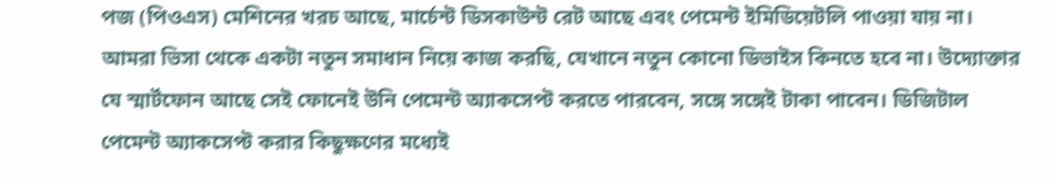পজ (পিওএস) মেশিনের খরচ আছে, মার্চেন্ট ডিসকাউন্ট রেট আছে এবং পেমেন্ট ইমিডিয়েটলি পাওয়া যায় না। আমরা ভিসা থেকে একটা নতুন সমাধান নিয়ে কাজ করছি, যেখানে নতুন কোনো ডিভাইস কিনতে হবে না। উদ্যোক্তার যে স্মার্টফোন আছে সেই ফোনেই উনি পেমেন্ট অ্যাকসেপ্ট করতে পারবেন, সঙ্গে সঙ্গেই টাকা পাবেন। ডিজিটাল পেমেন্ট অ্যাকসেপ্ট করার কিছুক্ষণের মধ্যেই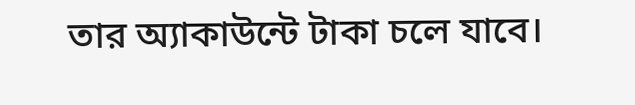তার অ্যাকাউন্টে টাকা চলে যাবে।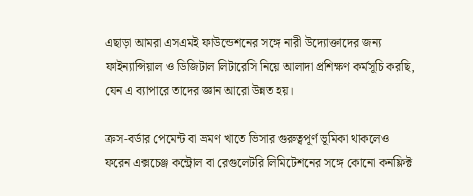এছাড়া আমরা এসএমই ফাউন্ডেশনের সঙ্গে নারী উদ্যোক্তাদের জন্য ফাইন্যান্সিয়াল ও ডিজিটাল লিটারেসি নিয়ে আলাদা প্রশিক্ষণ কর্মসূচি করছি, যেন এ ব্যাপারে তাদের জ্ঞান আরো উন্নত হয়।

ক্রস-বর্ডার পেমেন্ট বা ভ্রমণ খাতে ভিসার গুরুত্বপূর্ণ ভূমিকা থাকলেও ফরেন এক্সচেঞ্জ কন্ট্রোল বা রেগুলেটরি লিমিটেশনের সঙ্গে কোনো কনফ্লিক্ট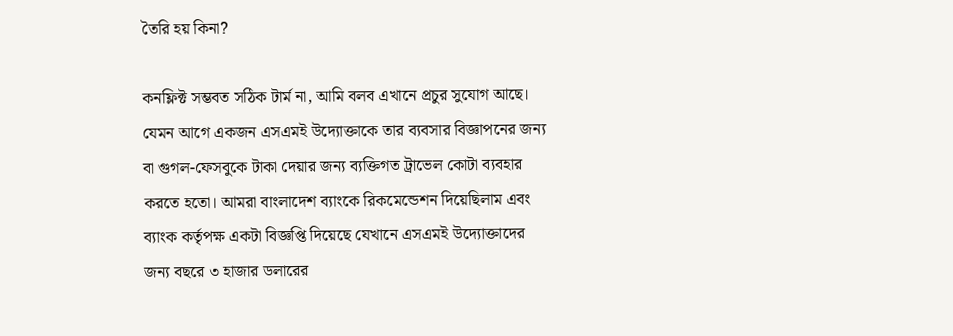তৈরি হয় কিনা?

কনফ্লিক্ট সম্ভবত সঠিক টার্ম না, আমি বলব এখানে প্রচুর সুযোগ আছে। যেমন আগে একজন এসএমই উদ্যোক্তাকে তার ব্যবসার বিজ্ঞাপনের জন্য বা গুগল-ফেসবুকে টাকা দেয়ার জন্য ব্যক্তিগত ট্রাভেল কোটা ব্যবহার করতে হতো। আমরা বাংলাদেশ ব্যাংকে রিকমেন্ডেশন দিয়েছিলাম এবং ব্যাংক কর্তৃপক্ষ একটা বিজ্ঞপ্তি দিয়েছে যেখানে এসএমই উদ্যোক্তাদের জন্য বছরে ৩ হাজার ডলারের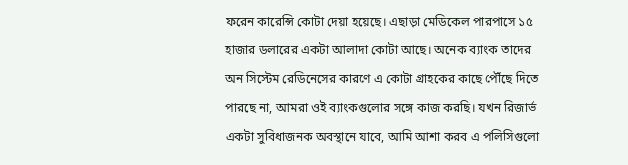ফরেন কারেন্সি কোটা দেয়া হয়েছে। এছাড়া মেডিকেল পারপাসে ১৫ হাজার ডলারের একটা আলাদা কোটা আছে। অনেক ব্যাংক তাদের অন সিস্টেম রেডিনেসের কারণে এ কোটা গ্রাহকের কাছে পৌঁছে দিতে পারছে না, আমরা ওই ব্যাংকগুলোর সঙ্গে কাজ করছি। যখন রিজার্ভ একটা সুবিধাজনক অবস্থানে যাবে, আমি আশা করব এ পলিসিগুলো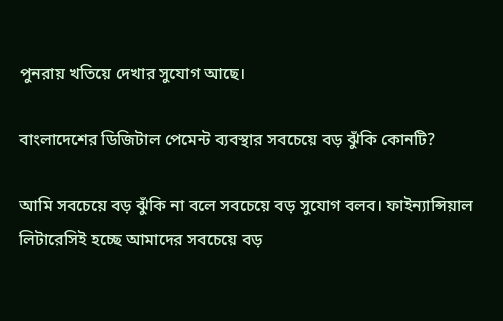পুনরায় খতিয়ে দেখার সুযোগ আছে।

বাংলাদেশের ডিজিটাল পেমেন্ট ব্যবস্থার সবচেয়ে বড় ঝুঁকি কোনটি?

আমি সবচেয়ে বড় ঝুঁকি না বলে সবচেয়ে বড় সুযোগ বলব। ফাইন্যান্সিয়াল লিটারেসিই হচ্ছে আমাদের সবচেয়ে বড়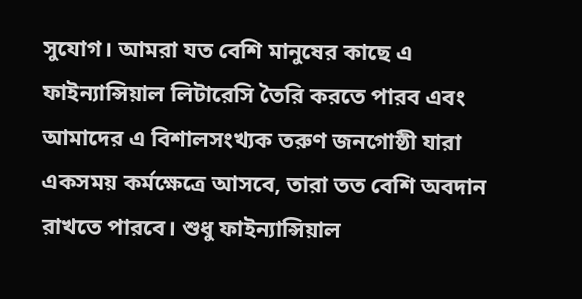সুযোগ। আমরা যত বেশি মানুষের কাছে এ ফাইন্যান্সিয়াল লিটারেসি তৈরি করতে পারব এবং আমাদের এ বিশালসংখ্যক তরুণ জনগোষ্ঠী যারা একসময় কর্মক্ষেত্রে আসবে, তারা তত বেশি অবদান রাখতে পারবে। শুধু ফাইন্যান্সিয়াল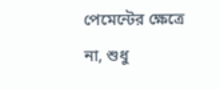পেমেন্টের ক্ষেত্রে না, শুধু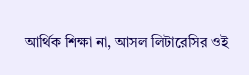আর্থিক শিক্ষা না, আসল লিটারেসির ওই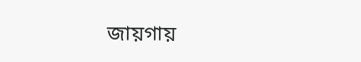জায়গায়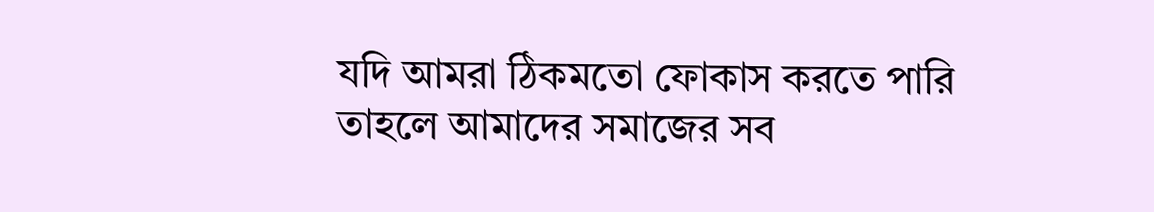যদি আমরা ঠিকমতো ফোকাস করতে পারি তাহলে আমাদের সমাজের সব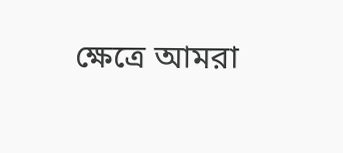ক্ষেত্রে আমরা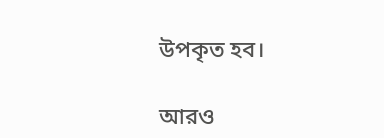উপকৃত হব।

আরও